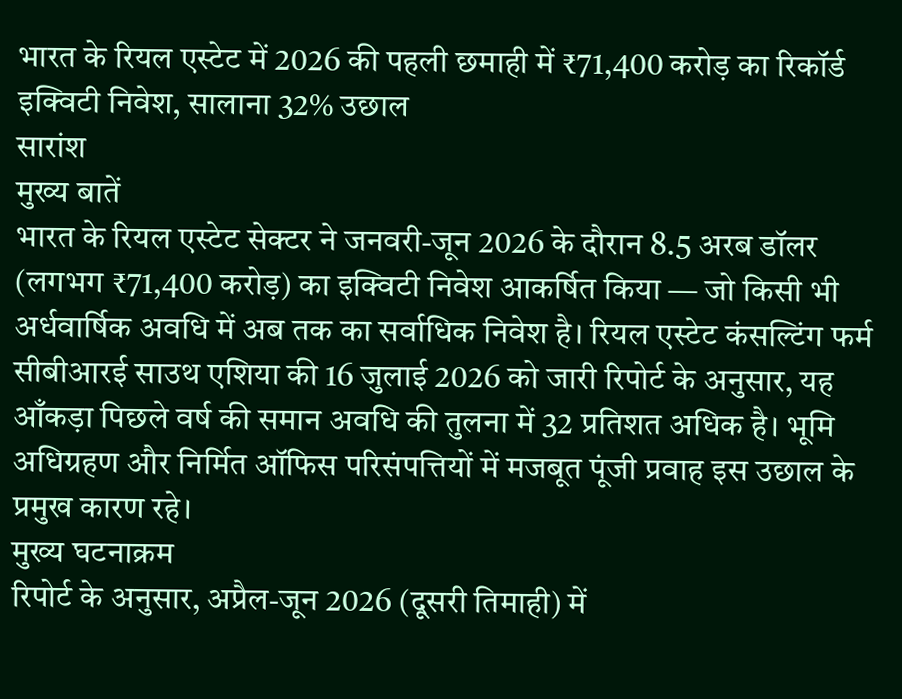भारत के रियल एस्टेट में 2026 की पहली छमाही में ₹71,400 करोड़ का रिकॉर्ड इक्विटी निवेश, सालाना 32% उछाल
सारांश
मुख्य बातें
भारत के रियल एस्टेट सेक्टर ने जनवरी-जून 2026 के दौरान 8.5 अरब डॉलर (लगभग ₹71,400 करोड़) का इक्विटी निवेश आकर्षित किया — जो किसी भी अर्धवार्षिक अवधि में अब तक का सर्वाधिक निवेश है। रियल एस्टेट कंसल्टिंग फर्म सीबीआरई साउथ एशिया की 16 जुलाई 2026 को जारी रिपोर्ट के अनुसार, यह आँकड़ा पिछले वर्ष की समान अवधि की तुलना में 32 प्रतिशत अधिक है। भूमि अधिग्रहण और निर्मित ऑफिस परिसंपत्तियों में मजबूत पूंजी प्रवाह इस उछाल के प्रमुख कारण रहे।
मुख्य घटनाक्रम
रिपोर्ट के अनुसार, अप्रैल-जून 2026 (दूसरी तिमाही) में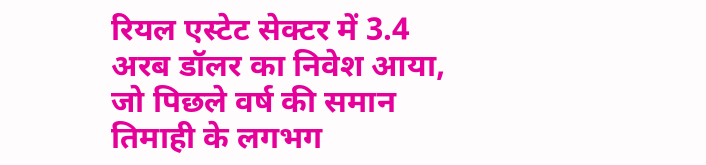रियल एस्टेट सेक्टर में 3.4 अरब डॉलर का निवेश आया, जो पिछले वर्ष की समान तिमाही के लगभग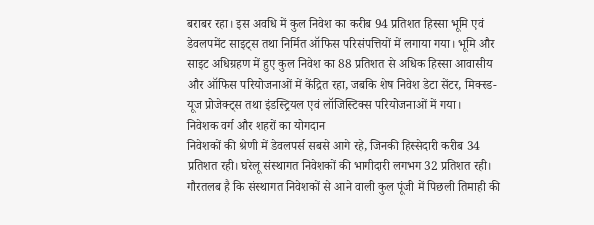बराबर रहा। इस अवधि में कुल निवेश का करीब 94 प्रतिशत हिस्सा भूमि एवं डेवलपमेंट साइट्स तथा निर्मित ऑफिस परिसंपत्तियों में लगाया गया। भूमि और साइट अधिग्रहण में हुए कुल निवेश का 88 प्रतिशत से अधिक हिस्सा आवासीय और ऑफिस परियोजनाओं में केंद्रित रहा, जबकि शेष निवेश डेटा सेंटर, मिक्स्ड-यूज प्रोजेक्ट्स तथा इंडस्ट्रियल एवं लॉजिस्टिक्स परियोजनाओं में गया।
निवेशक वर्ग और शहरों का योगदान
निवेशकों की श्रेणी में डेवलपर्स सबसे आगे रहे, जिनकी हिस्सेदारी करीब 34 प्रतिशत रही। घरेलू संस्थागत निवेशकों की भागीदारी लगभग 32 प्रतिशत रही। गौरतलब है कि संस्थागत निवेशकों से आने वाली कुल पूंजी में पिछली तिमाही की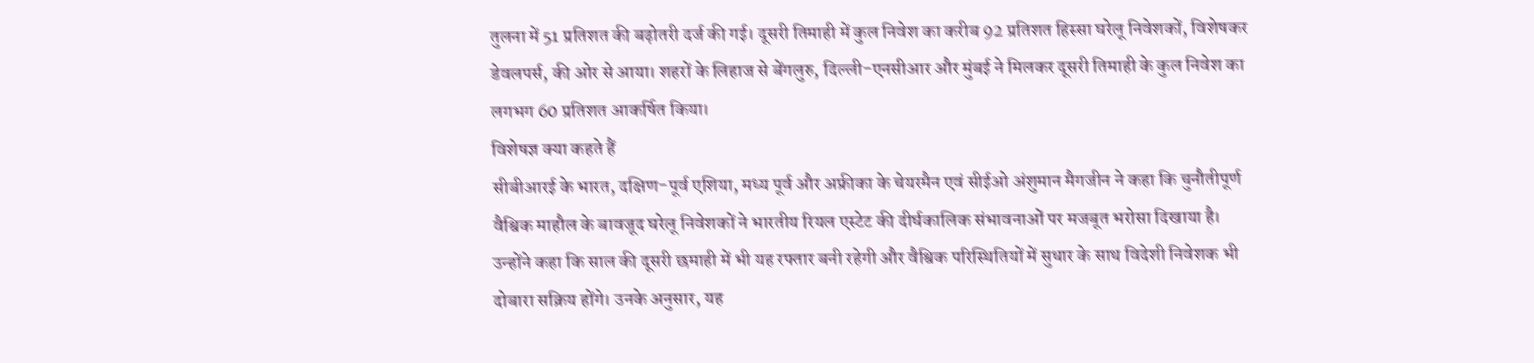तुलना में 51 प्रतिशत की बढ़ोतरी दर्ज की गई। दूसरी तिमाही में कुल निवेश का करीब 92 प्रतिशत हिस्सा घरेलू निवेशकों, विशेषकर डेवलपर्स, की ओर से आया। शहरों के लिहाज से बेंगलुरु, दिल्ली-एनसीआर और मुंबई ने मिलकर दूसरी तिमाही के कुल निवेश का लगभग 60 प्रतिशत आकर्षित किया।
विशेषज्ञ क्या कहते हैं
सीबीआरई के भारत, दक्षिण-पूर्व एशिया, मध्य पूर्व और अफ्रीका के चेयरमैन एवं सीईओ अंशुमान मैगजीन ने कहा कि चुनौतीपूर्ण वैश्विक माहौल के बावजूद घरेलू निवेशकों ने भारतीय रियल एस्टेट की दीर्घकालिक संभावनाओं पर मजबूत भरोसा दिखाया है। उन्होंने कहा कि साल की दूसरी छमाही में भी यह रफ्तार बनी रहेगी और वैश्विक परिस्थितियों में सुधार के साथ विदेशी निवेशक भी दोबारा सक्रिय होंगे। उनके अनुसार, यह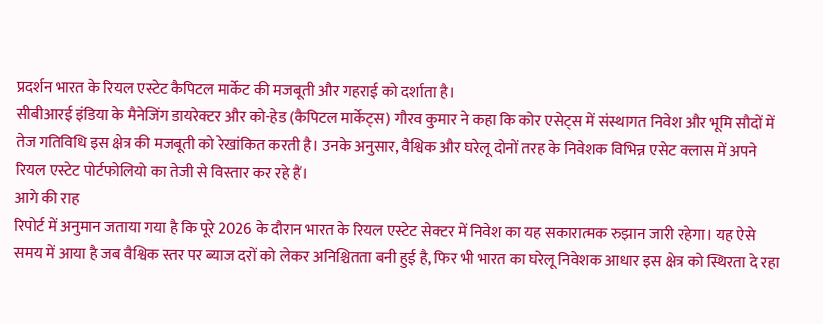प्रदर्शन भारत के रियल एस्टेट कैपिटल मार्केट की मजबूती और गहराई को दर्शाता है।
सीबीआरई इंडिया के मैनेजिंग डायरेक्टर और को-हेड (कैपिटल मार्केट्स) गौरव कुमार ने कहा कि कोर एसेट्स में संस्थागत निवेश और भूमि सौदों में तेज गतिविधि इस क्षेत्र की मजबूती को रेखांकित करती है। उनके अनुसार, वैश्विक और घरेलू दोनों तरह के निवेशक विभिन्न एसेट क्लास में अपने रियल एस्टेट पोर्टफोलियो का तेजी से विस्तार कर रहे हैं।
आगे की राह
रिपोर्ट में अनुमान जताया गया है कि पूरे 2026 के दौरान भारत के रियल एस्टेट सेक्टर में निवेश का यह सकारात्मक रुझान जारी रहेगा। यह ऐसे समय में आया है जब वैश्विक स्तर पर ब्याज दरों को लेकर अनिश्चितता बनी हुई है, फिर भी भारत का घरेलू निवेशक आधार इस क्षेत्र को स्थिरता दे रहा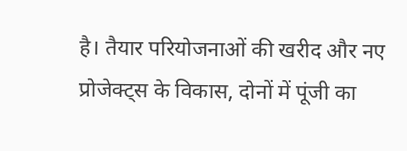है। तैयार परियोजनाओं की खरीद और नए प्रोजेक्ट्स के विकास, दोनों में पूंजी का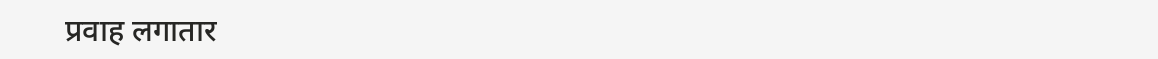प्रवाह लगातार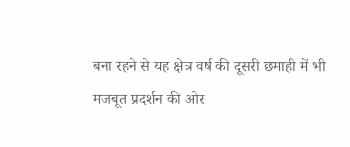बना रहने से यह क्षेत्र वर्ष की दूसरी छमाही में भी मजबूत प्रदर्शन की ओर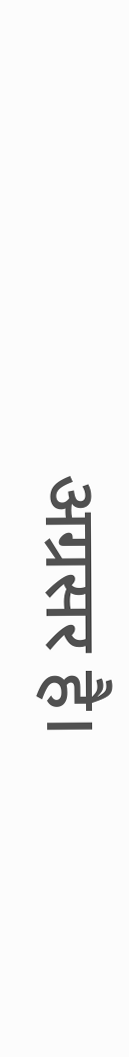अग्रसर है।